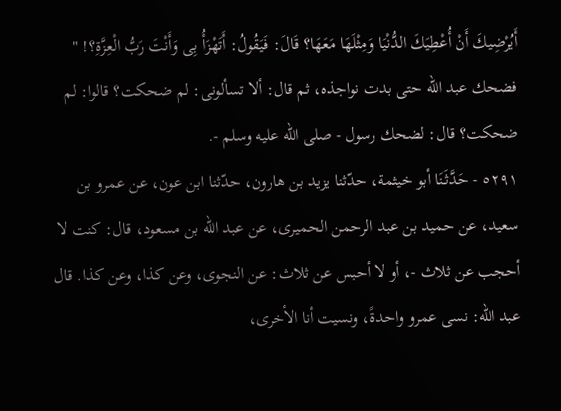أَيُرْضِيكَ أَنْ أُعْطِيَكَ الدُّنْيَا وَمِثْلَهَا مَعَهَا؟ قَالَ: فَيَقُولُ: أَتَهْزَأُ بِى وَأَنْتَ رَبُّ الْعِزَّةِ؟! " فضحك عبد الله حتى بدت نواجذه، ثم قال: ألا تسألونى: لم ضحكت؟ قالوا: لم ضحكت؟ قال: لضحك رسول - صلى الله عليه وسلم -.
٥٢٩١ - حَدَّثَنَا أبو خيثمة، حدّثنا يزيد بن هارون، حدّثنا ابن عون، عن عمرو بن سعيد، عن حميد بن عبد الرحمن الحميرى، عن عبد الله بن مسعود، قال: كنت لا أحجب عن ثلاث -، أو لا أحبس عن ثلاث: عن النجوى، وعن كذا، وعن كذا. قال عبد الله: نسى عمرو واحدةً، ونسيت أنا الأخرى،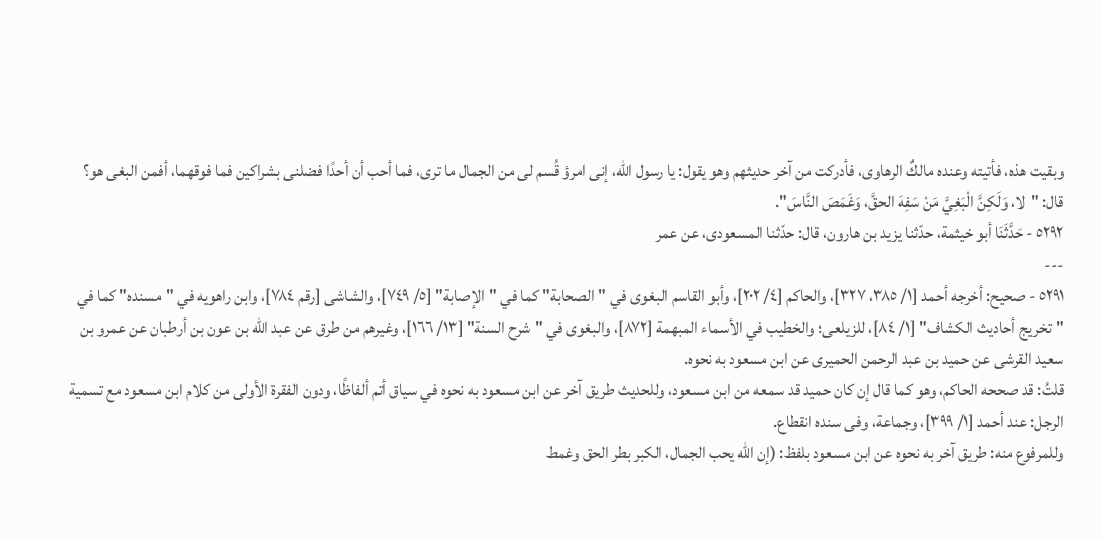وبقيت هذه، فأتيته وعنده مالكٌ الرهاوى، فأدركت من آخر حديثهم وهو يقول: يا رسول الله، إنى امرؤ قُسم لى من الجمال ما ترى، فما أحب أن أحدًا فضلنى بشراكين فما فوقهما، أفمن البغى هو؟ قال: "لا، وَلَكِنَّ الْبَغِيَّ مَنْ سَفِهَ الحقَّ، وَغَمَصَ النَّاسَ".
٥٢٩٢ - حَدَّثَنَا أبو خيثمة، حدّثنا يزيد بن هارون، قال: حدّثنا المسعودى، عن عمر
---
٥٢٩١ - صحيح: أخرجه أحمد [١/ ٣٨٥، ٣٢٧]، والحاكم [٤/ ٢٠٢]، وأبو القاسم البغوى في "الصحابة" كما في "الإصابة" [٥/ ٧٤٩]، والشاشى [رقم ٧٨٤]، وابن راهويه في "مسنده" كما في "تخريج أحاديث الكشاف" [١/ ٨٤]، للزيلعى؛ والخطيب في الأسماء المبهمة [٨٧٢]، والبغوى في "شرح السنة" [١٣/ ١٦٦]، وغيرهم من طرق عن عبد الله بن عون بن أرطبان عن عمرو بن سعيد القرشى عن حميد بن عبد الرحمن الحميرى عن ابن مسعود به نحوه.
قلتُ: قد صححه الحاكم، وهو كما قال إن كان حميد قد سمعه من ابن مسعود، وللحديث طريق آخر عن ابن مسعود به نحوه في سياق أتم ألفاظًا، ودون الفقرة الأولى من كلام ابن مسعود مع تسمية الرجل: عند أحمد [١/ ٣٩٩]، وجماعة، وفى سنده انقطاع.
وللمرفوع منه: طريق آخر به نحوه عن ابن مسعود بلفظ: (إن الله يحب الجمال، الكبر بطر الحق وغمط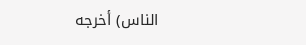الناس) أخرجه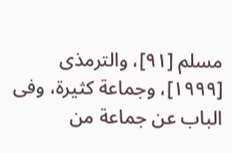مسلم [٩١]، والترمذى [١٩٩٩]، وجماعة كثيرة، وفى الباب عن جماعة من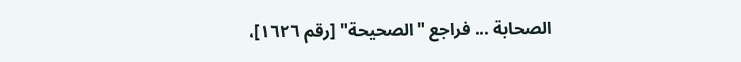الصحابة ... فراجع "الصحيحة" [رقم ١٦٢٦]،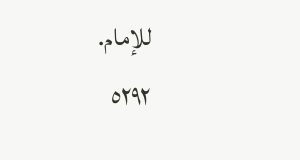للإمام.
٥٢٩٢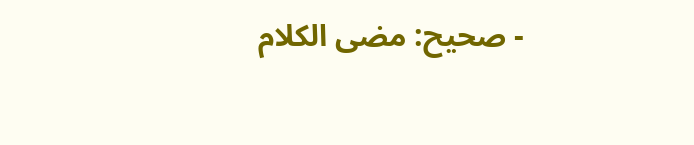- صحيح: مضى الكلام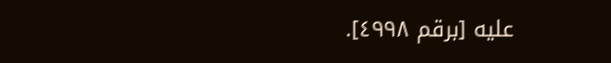عليه [برقم ٤٩٩٨].